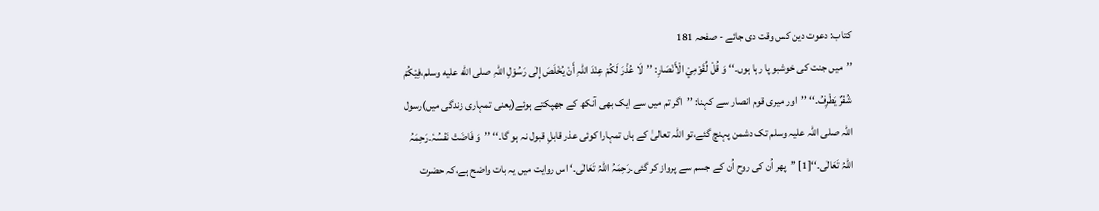کتاب: دعوت دین کس وقت دی جائے - صفحہ 181
’’میں جنت کی خوشبو پا رہا ہوں۔‘‘ وَ قُلْ لِّقَوْمِيْ الْأَنْصَارِ: ’’لَا عُذْرَ لَکُمْ عِنْدَ اللّٰہِ أَنْ یُخْلَصَ إِلٰی رَسُوْلِ اللّٰہِ صلى اللّٰه عليه وسلم،فِیْکُمْ شُفْرٌ یَطْرِفُ۔‘‘ ’’اور میری قوم انصار سے کہنا: ’’اگر تم میں سے ایک بھی آنکھ کے جھپکتے ہوئے(یعنی تمہاری زندگی میں)رسول اللہ صلی اللہ علیہ وسلم تک دشمن پہنچ گئے،تو اللہ تعالیٰ کے ہاں تمہارا کوئی عذر قابلِ قبول نہ ہو گا۔‘‘ ’’وَ فَاضَتْ نَفْسُہٗ۔رَحِمَہُ اللّٰہُ تَعَالٰی۔‘‘[1] ’’پھر اُن کی روح اُن کے جسم سے پرواز کر گئی۔رَحِمَہُ اللّٰہُ تَعَالٰی۔‘ اس روایت میں یہ بات واضح ہے،کہ حضرت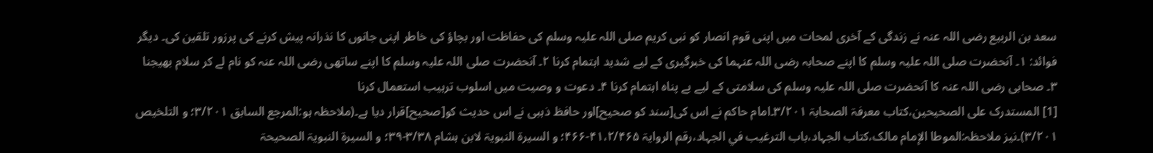سعد بن الربیع رضی اللہ عنہ نے زندگی کے آخری لمحات میں اپنی قوم انصار کو نبی کریم صلی اللہ علیہ وسلم کی حفاظت اور بچاؤ کی خاطر اپنی جانوں کا نذرانہ پیش کرنے کی پرزور تلقین کی۔ دیگر فوائد: ۱۔ آنحضرت صلی اللہ علیہ وسلم کا اپنے صحابہ رضی اللہ عنہما کی خبرگیری کے لیے شدید اہتمام کرنا ۲۔ آنحضرت صلی اللہ علیہ وسلم کا اپنے ساتھی رضی اللہ عنہ کو نام لے کر سلام بھیجنا ۳۔ صحابی رضی اللہ عنہ کا آنحضرت صلی اللہ علیہ وسلم کی سلامتی کے لیے بے پناہ اہتمام کرنا ۴۔ دعوت و وصیت میں اسلوب ترہیب استعمال کرنا
[1] المستدرک علی الصحیحین،کتاب معرفۃ الصحابۃ ۳/۲۰۱۔امام حاکم نے اس کی[سند کو صحیح]اور حافظ ذہبی نے اس حدیث کو[صحیح]قرار دیا ہے۔(ملاحظہ ہو:المرجع السابق ۳/۲۰۱؛ و التلخیص ۳/۲۰۱)۔نیز ملاحظہ:الموطا الإمام مالک،کتاب الجہاد،باب الترغیب في الجہاد،رقم الروایۃ ۴۱،۲/۴۶۵-۴۶۶؛ و السیرۃ النبویۃ لابن ہشام ۳/۳۸-۳۹؛ و السیرۃ النبویۃ الصحیحۃ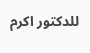للدکتور اکرم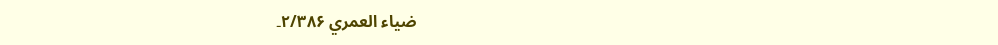ضیاء العمري ۲/۳۸۶۔